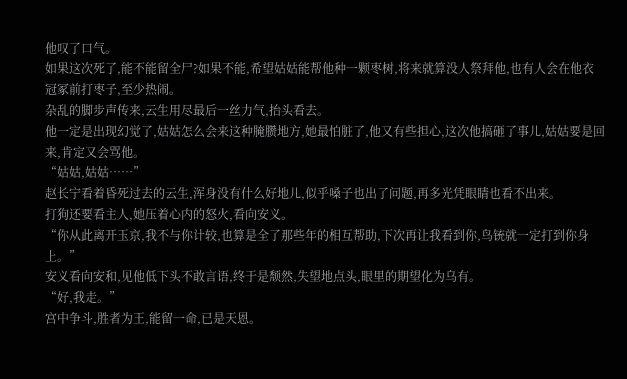他叹了口气。
如果这次死了,能不能留全尸?如果不能,希望姑姑能帮他种一颗枣树,将来就算没人祭拜他,也有人会在他衣冠冢前打枣子,至少热闹。
杂乱的脚步声传来,云生用尽最后一丝力气,抬头看去。
他一定是出现幻觉了,姑姑怎么会来这种腌臜地方,她最怕脏了,他又有些担心,这次他搞砸了事儿,姑姑要是回来,肯定又会骂他。
“姑姑,姑姑……”
赵长宁看着昏死过去的云生,浑身没有什么好地儿,似乎嗓子也出了问题,再多光凭眼睛也看不出来。
打狗还要看主人,她压着心内的怒火,看向安义。
“你从此离开玉京,我不与你计较,也算是全了那些年的相互帮助,下次再让我看到你,鸟铳就一定打到你身上。”
安义看向安和,见他低下头不敢言语,终于是颓然,失望地点头,眼里的期望化为乌有。
“好,我走。”
宫中争斗,胜者为王,能留一命,已是天恩。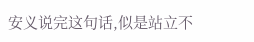安义说完这句话,似是站立不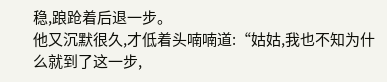稳,踉跄着后退一步。
他又沉默很久,才低着头喃喃道:“姑姑,我也不知为什么就到了这一步,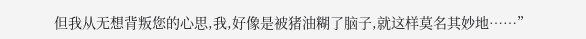但我从无想背叛您的心思,我,好像是被猪油糊了脑子,就这样莫名其妙地……”